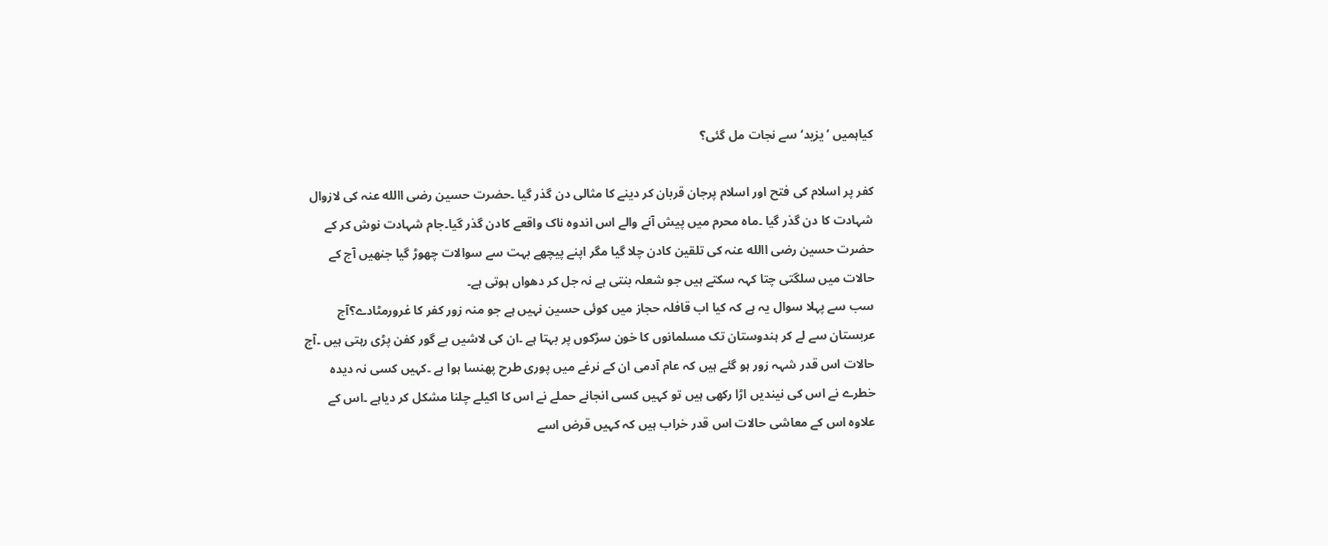کیاہمیں ’یزید‘سے نجات مل گئی؟

کفر پر اسلام کی فتح اور اسلام پرجان قربان کر دینے کا مثالی دن گذر گیا ۔حضرت حسین رضی االله عنہ کی لازوال شہادت کا دن گذر گیا ۔ماہ محرم میں پیش آنے والے اس اندوہ ناک واقعے کادن گذر گیا۔جام شہادت نوش کر کے حضرت حسین رضی االله عنہ کی تلقین کادن چلا گیا مگر اپنے پیچھے بہت سے سوالات چھوڑ گیا جنھیں آج کے حالات میں سلگتی چتا کہہ سکتے ہیں جو شعلہ بنتی ہے نہ جل کر دھواں ہوتی ہے۔
سب سے پہلا سوال یہ ہے کہ کیا اب قافلہ حجاز میں کوئی حسین نہیں ہے جو منہ زور کفر کا غرورمٹادے؟آج عربستان سے لے کر ہندوستان تک مسلمانوں کا خون سڑکوں پر بہتا ہے ۔ان کی لاشیں بے گور کفن پڑی رہتی ہیں ۔آج حالات اس قدر شہہ زور ہو گئے ہیں کہ عام آدمی ان کے نرغے میں پوری طرح پھنسا ہوا ہے ۔کہیں کسی نہ دیدہ خطرے نے اس کی نیندیں اڑا رکھی ہیں تو کہیں کسی انجانے حملے نے اس کا اکیلے چلنا مشکل کر دیاہے ۔اس کے علاوہ اس کے معاشی حالات اس قدر خراب ہیں کہ کہیں قرض اسے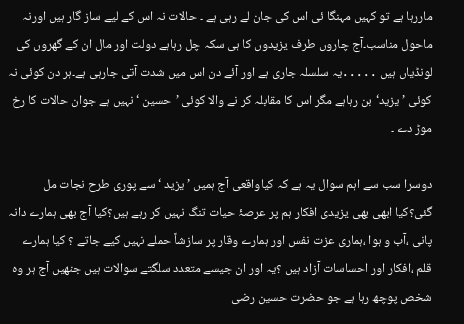ماررہا ہے تو کہیں مہنگا ئی اس کی جان لے رہی ہے ۔ حالات نہ اس کے لیے ساز گار ہیں اورنہ ماحول مناسب۔آج چاروں طرف یزیدوں کا ہی سکہ چل رہاہے دولت اور مال ان کے گھروں کی لونڈیاں ہیں ․․․․․یہ سلسلہ جاری ہے اور آئے دن اس میں شدت آتی جارہی ہے۔ہر دن کوئی نہ کوئی ’یزید‘بن رہاہے مگر اس کا مقابلہ کر نے والا کوئی ’حسین ‘ نہیں ہے جوان حالات کا رخ موڑ دے ۔

دوسرا سب سے اہم سوال یہ ہے کہ کیاواقعی آج ہمیں ’یزید ‘سے پوری طرح نجات مل گئی؟کیا ابھی بھی یزیدی افکار ہم پر عرصۂ حیات تنگ نہیں کر رہے ہیں؟کیا آج بھی ہمارے دانہ پانی ،آب و ہوا ،ہماری عزت نفس اور ہمارے وقار پر سازشاً حملے نہیں کیے جاتے ؟ کیا ہمارے قلم ،افکار اور احساسات آزاد ہیں ؟یہ اور ان جیسے متعدد سلگتے سوالات ہیں جنھیں آج ہر وہ شخص پوچھ رہا ہے جو حضرت حسین رضی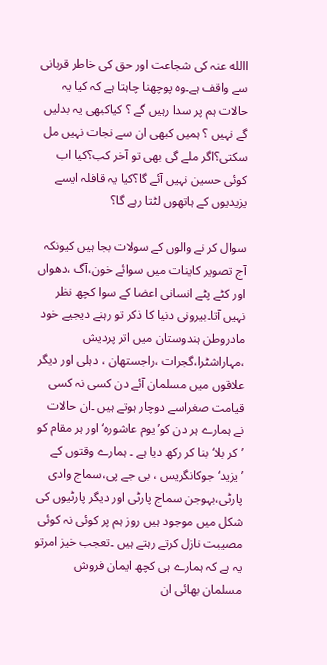االله عنہ کی شجاعت اور حق کی خاطر قربانی سے واقف ہے۔وہ پوچھنا چاہتا ہے کہ کیا یہ حالات ہم پر سدا رہیں گے ؟ کیاکبھی یہ بدلیں گے نہیں ؟ ہمیں کبھی ان سے نجات نہیں مل سکتی؟اگر ملے گی بھی تو آخر کب؟کیا اب کوئی حسین نہیں آئے گا؟کیا یہ قافلہ ایسے یزیدیوں کے ہاتھوں لٹتا رہے گا؟

سوال کر نے والوں کے سولات بجا ہیں کیونکہ آج تصویر کاینات میں سوائے خون،آگ ،دھواں اور کٹے پٹے انسانی اعضا کے سوا کچھ نظر نہیں آتا۔بیرونی دنیا کا ذکر تو رہنے دیجیے خود مادروطن ہندوستان میں اتر پردیش ،مہاراشٹرا،گجرات ،راجستھان ، دہلی اور دیگر علاقوں میں مسلمان آئے دن کسی نہ کسی قیامت صغراسے دوچار ہوتے ہیں ۔ان حالات نے ہمارے ہر دن کو’یوم عاشورہ‘اور ہر مقام کو ’کر بلا‘بنا کر رکھ دیا ہے ۔ ہمارے وقتوں کے ’یزید‘جوکانگریس ، بی جے پی،سماج وادی پارٹی،بہوجن سماج پارٹی اور دیگر پارٹیوں کی شکل میں موجود ہیں روز ہم پر کوئی نہ کوئی مصیبت نازل کرتے رہتے ہیں ۔تعجب خیز امرتو یہ ہے کہ ہمارے ہی کچھ ایمان فروش مسلمان بھائی ان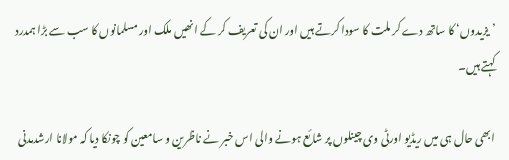’یزیدوں‘ کا ساتھ دے کر ملت کا سودا کرتے ہیں اور ان کی تعریف کر کے انھیں ملک اور مسلمانوں کا سب سے بڑا ہمدرد کہتے ہیں۔

ابھی حال ہی میں ریڈیو اورٹی وی چینلوں پر شائع ہونے والی اس خبر نے ناظرین و سامعین کو چونکا دیا کہ مولانا ارشدمدنی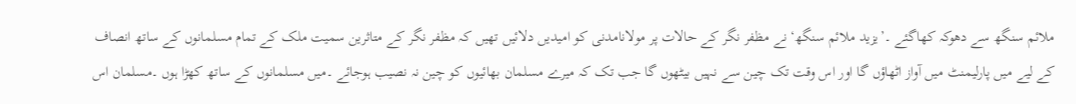ملائم سنگھ سے دھوکہ کھاگئے ۔’یزید ملائم سنگھ‘ نے مظفر نگر کے حالات پر مولانامدنی کو امیدیں دلائیں تھیں کہ مظفر نگر کے متاثرین سمیت ملک کے تمام مسلمانوں کے ساتھ انصاف کے لیے میں پارلیمنٹ میں آواز اٹھاؤں گا اور اس وقت تک چین سے نہیں بیٹھوں گا جب تک کہ میرے مسلمان بھائیوں کو چین نہ نصیب ہوجائے ۔میں مسلمانوں کے ساتھ کھڑا ہوں ۔مسلمان اس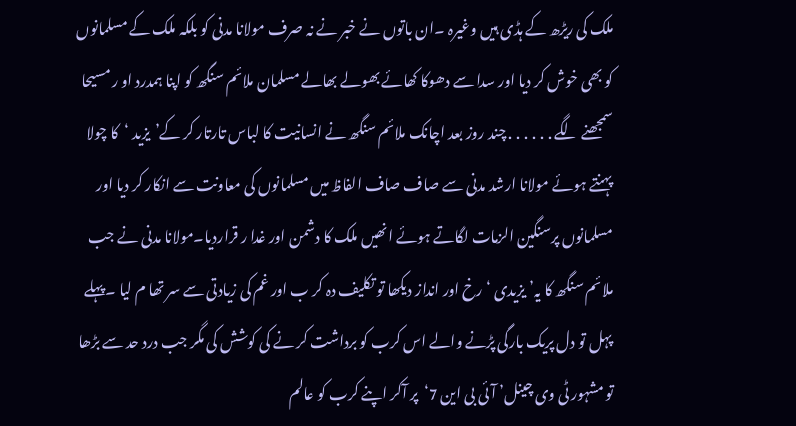ملک کی ریڑھ کے ہڈی ہیں وغیرہ ۔ان باتوں نے خبر نے نہ صرف مولانا مدنی کو بلکہ ملک کے مسلمانوں کو بھی خوش کر دیا اور سدا سے دھوکا کھائے بھولے بھالے مسلمان ملائم سنگھ کو اپنا ہمدرد او ر مسیحا سمجھنے لگے․․․․․․چند روز بعد اچانک ملائم سنگھ نے انسانیت کا لباس تارتار کر کے’یزید ‘کا چولا پہنتے ہوئے مولانا ارشد مدنی سے صاف صاف الفاظ میں مسلمانوں کی معاونت سے انکار کر دیا اور مسلمانوں پرسنگین الزمات لگاتے ہوئے انھیں ملک کا دشمن اور غدا ر قراردیا۔مولانا مدنی نے جب ملائم سنگھ کا یہ’ یزیدی ‘رخ اور انداز دیکھا تو تکلیف دہ کر ب اور غم کی زیادتی سے سر تھا م لیا ۔پہلے پہل تو دل پریک بارگی پڑنے والے اس کرب کو برداشت کر نے کی کوشش کی مگر جب درد حد سے بڑھا تو مشہور ٹی وی چینل’ آئی بی این 7‘پر آکر اپنے کرب کو عالم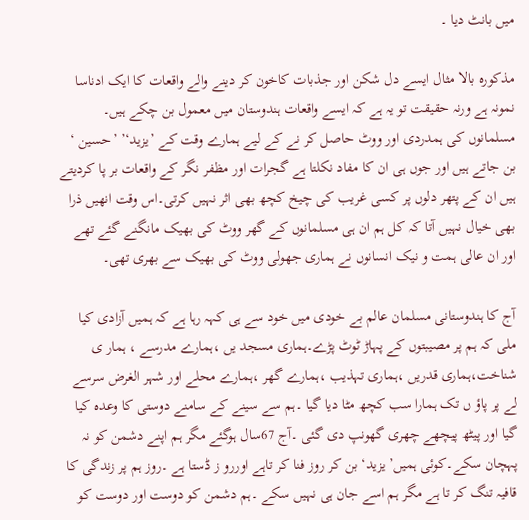میں بانٹ دیا ۔

مذکورہ بالا مثال ایسے دل شکن اور جذبات کاخون کر دینے والے واقعات کا ایک ادناسا نمونہ ہے ورنہ حقیقت تو یہ ہے کہ ایسے واقعات ہندوستان میں معمول بن چکے ہیں۔ مسلمانوں کی ہمدردی اور ووٹ حاصل کر نے کے لیے ہمارے وقت کے ’یزید‘’ ’حسین ‘ بن جاتے ہیں اور جوں ہی ان کا مفاد نکلتا ہے گجرات اور مظفر نگر کے واقعات بر پا کردیتے ہیں ان کے پتھر دلوں پر کسی غریب کی چیخ کچھ بھی اثر نہیں کرتی۔اس وقت انھیں ذرا بھی خیال نہیں آتا کہ کل ہم ان ہی مسلمانوں کے گھر ووٹ کی بھیک مانگنے گئے تھے اور ان عالی ہمت و نیک انسانوں نے ہماری جھولی ووٹ کی بھیک سے بھری تھی۔

آج کا ہندوستانی مسلمان عالم بے خودی میں خود سے ہی کہہ رہا ہے کہ ہمیں آزادی کیا ملی کہ ہم پر مصیبتوں کے پہاڑ ٹوٹ پڑے۔ہماری مسجد یں ،ہمارے مدرسے ، ہمار ی شناخت،ہماری قدریں ،ہماری تہذیب ،ہمارے گھر ،ہمارے محلے اور شہر الغرض سرسے لے پر پاؤ ں تک ہمارا سب کچھ مٹا دیا گیا ۔ہم سے سینے کے سامنے دوستی کا وعدہ کیا گیا اور پیٹھ پیچھے چھری گھونپ دی گئی ۔آج 67سال ہوگئے مگر ہم اپنے دشمن کو نہ پہچان سکے۔کوئی ہمیں’ یزید‘ بن کر روز فنا کر تاہے اوررو ز ڈستا ہے ۔روز ہم پر زندگی کا قافیہ تنگ کر تا ہے مگر ہم اسے جان ہی نہیں سکے ۔ہم دشمن کو دوست اور دوست کو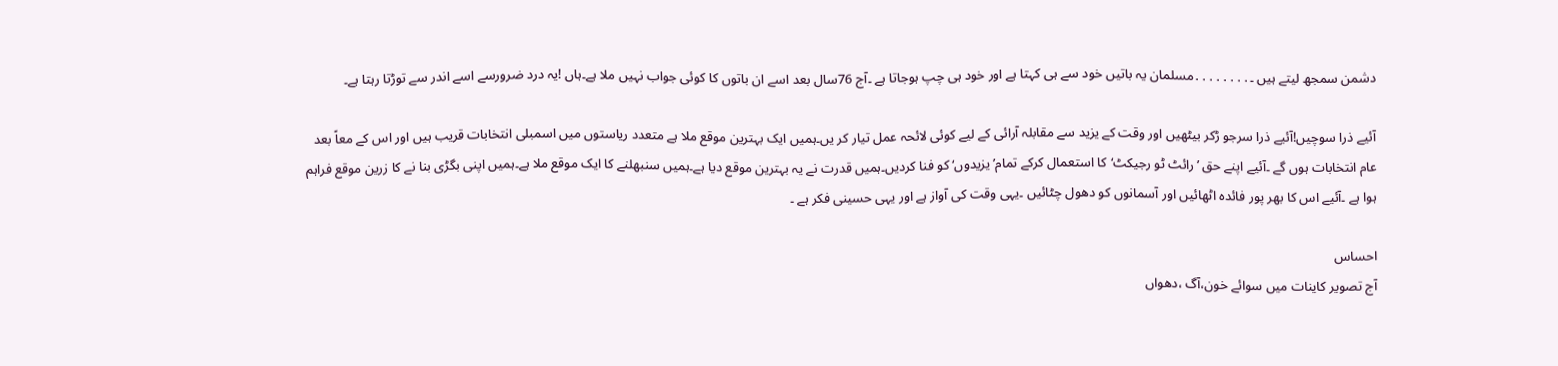دشمن سمجھ لیتے ہیں ۔․․․․․․․․مسلمان یہ باتیں خود سے ہی کہتا ہے اور خود ہی چپ ہوجاتا ہے ۔آج 76سال بعد اسے ان باتوں کا کوئی جواب نہیں ملا ہے۔ہاں !یہ درد ضرورسے اسے اندر سے توڑتا رہتا ہے۔

آئیے ذرا سوچیں!آئیے ذرا سرجو ڑکر بیٹھیں اور وقت کے یزید سے مقابلہ آرائی کے لیے کوئی لائحہ عمل تیار کر یں۔ہمیں ایک بہترین موقع ملا ہے متعدد ریاستوں میں اسمبلی انتخابات قریب ہیں اور اس کے معاً بعد عام انتخابات ہوں گے ۔آئیے اپنے حق ’رائٹ ٹو رجیکٹ‘کا استعمال کرکے تمام’ یزیدوں‘ کو فنا کردیں۔ہمیں قدرت نے یہ بہترین موقع دیا ہے۔ہمیں سنبھلنے کا ایک موقع ملا ہے۔ہمیں اپنی بگڑی بنا نے کا زرین موقع فراہم ہوا ہے ۔آئیے اس کا بھر پور فائدہ اٹھائیں اور آسمانوں کو دھول چٹائیں ۔یہی وقت کی آواز ہے اور یہی حسینی فکر ہے ۔

احساس
آج تصویر کاینات میں سوائے خون،آگ ،دھواں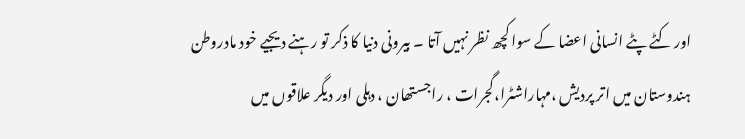اور کٹے پٹے انسانی اعضا کے سوا کچھ نظر نہیں آتا ۔ بیرونی دنیا کا ذکر تو رہنے دیجیے خود مادروطن ہندوستان میں اتر پردیش ،مہاراشٹرا،گجرات ، راجستھان ، دہلی اور دیگر علاقوں میں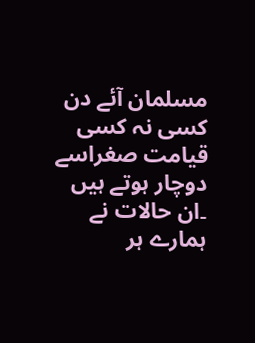مسلمان آئے دن کسی نہ کسی قیامت صغراسے دوچار ہوتے ہیں ۔ان حالات نے ہمارے ہر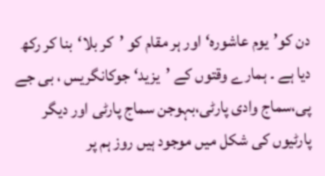دن کو’یوم عاشورہ‘اور ہر مقام کو ’کر بلا‘بنا کر رکھ دیا ہے ۔ ہمارے وقتوں کے ’یزید‘ جوکانگریس ، بی جے پی،سماج وادی پارٹی،بہوجن سماج پارٹی اور دیگر پارٹیوں کی شکل میں موجود ہیں روز ہم پر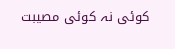کوئی نہ کوئی مصیبت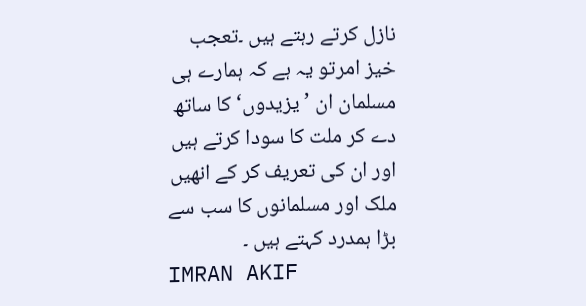نازل کرتے رہتے ہیں ۔تعجب خیز امرتو یہ ہے کہ ہمارے ہی مسلمان ان ’یزیدوں‘ کا ساتھ دے کر ملت کا سودا کرتے ہیں اور ان کی تعریف کر کے انھیں ملک اور مسلمانوں کا سب سے بڑا ہمدرد کہتے ہیں ۔
IMRAN AKIF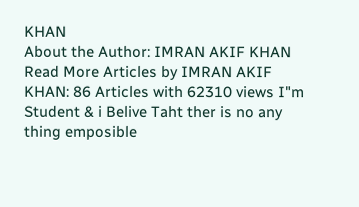KHAN
About the Author: IMRAN AKIF KHAN Read More Articles by IMRAN AKIF KHAN: 86 Articles with 62310 views I"m Student & i Belive Taht ther is no any thing emposible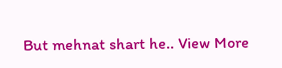But mehnat shart he.. View More